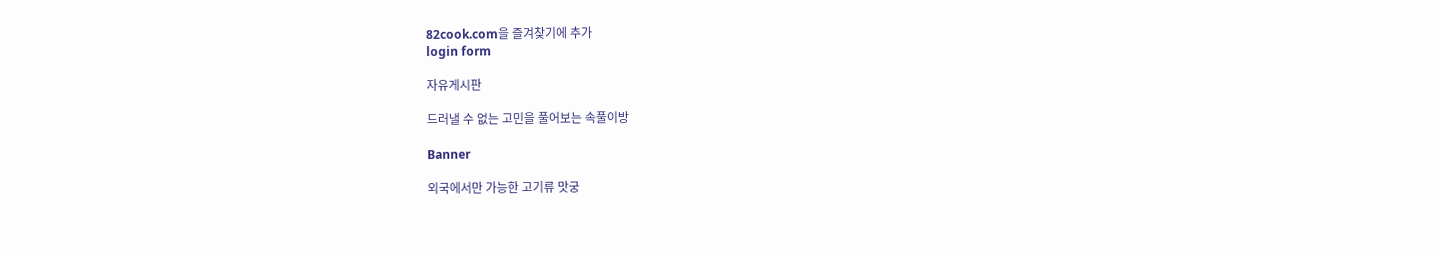82cook.com을 즐겨찾기에 추가
login form

자유게시판

드러낼 수 없는 고민을 풀어보는 속풀이방

Banner

외국에서만 가능한 고기류 맛궁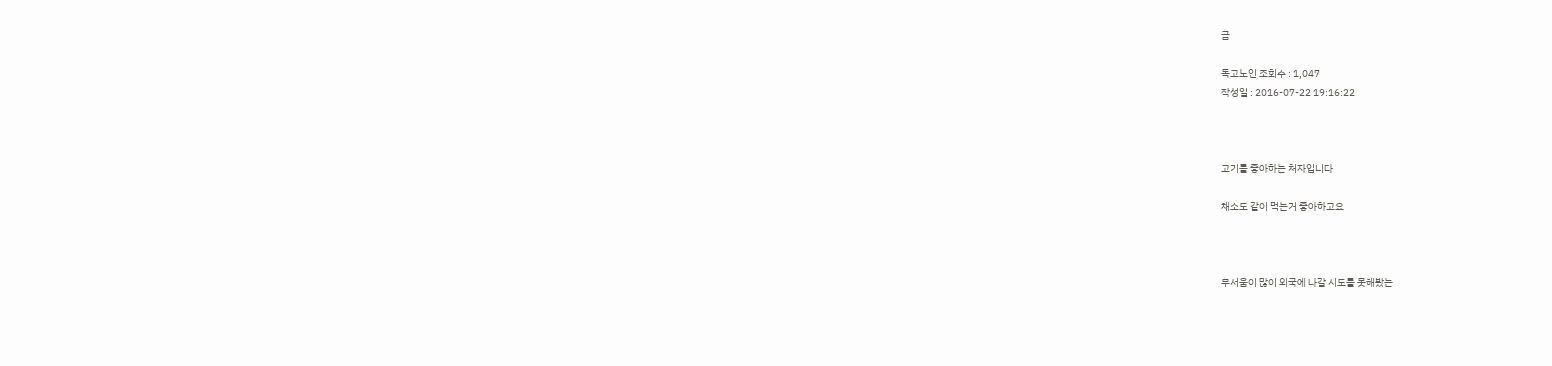금

독고노인 조회수 : 1,047
작성일 : 2016-07-22 19:16:22



고기를 좋아하는 처자입니다

채소도 같이 먹는거 좋아하고요



무서움이 많이 외국에 나갈 시도를 못해봤는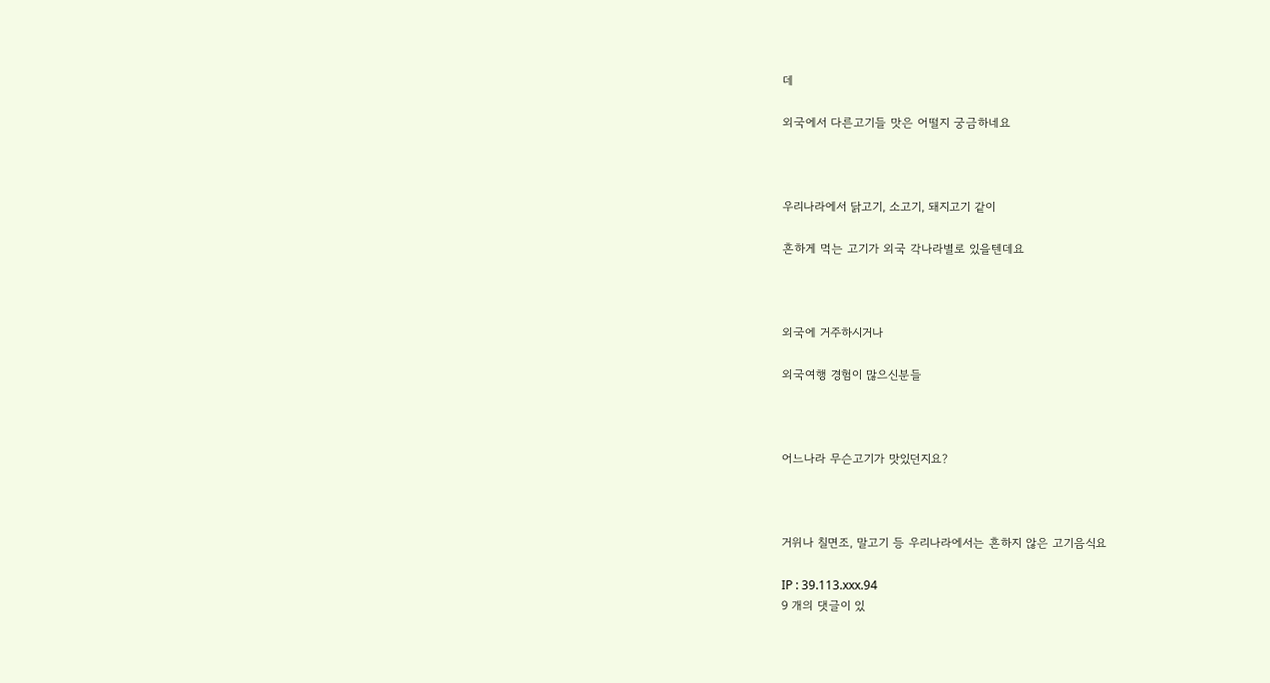데

외국에서 다른고기들 맛은 어떨지 궁금하네요



우리나라에서 닭고기, 소고기, 돼지고기 같이

흔하게 먹는 고기가 외국 각나라별로 있을텐데요



외국에 거주하시거나

외국여행 경험이 많으신분들



어느나라 무슨고기가 맛있던지요?



거위나 칠면조, 말고기 등 우리나라에서는 흔하지 않은 고기음식요

IP : 39.113.xxx.94
9 개의 댓글이 있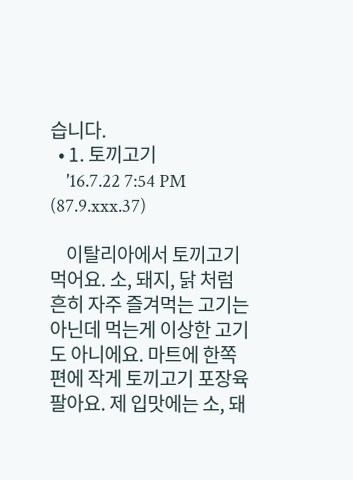습니다.
  • 1. 토끼고기
    '16.7.22 7:54 PM (87.9.xxx.37)

    이탈리아에서 토끼고기 먹어요. 소, 돼지, 닭 처럼 흔히 자주 즐겨먹는 고기는 아닌데 먹는게 이상한 고기도 아니에요. 마트에 한쪽편에 작게 토끼고기 포장육 팔아요. 제 입맛에는 소, 돼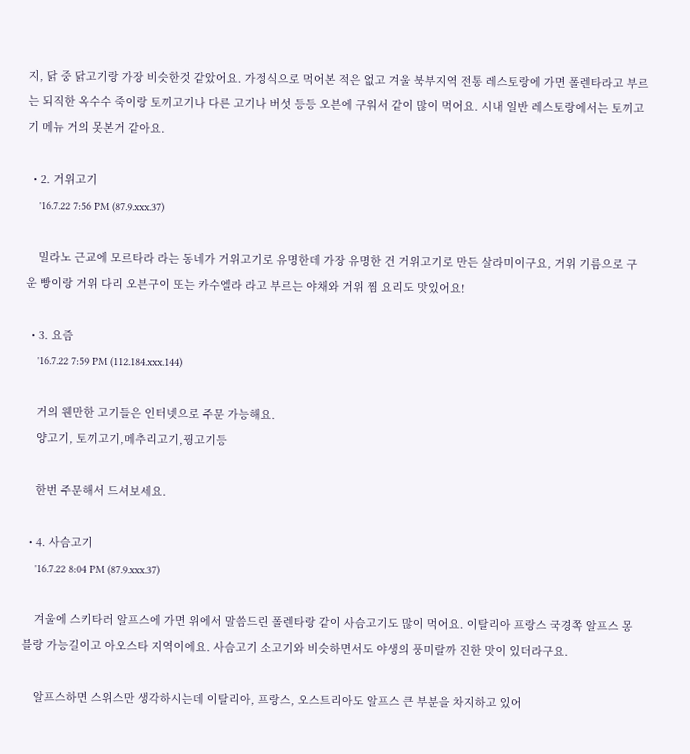지, 닭 중 닭고기랑 가장 비슷한것 같았어요. 가정식으로 먹어본 적은 없고 겨울 북부지역 전통 레스토랑에 가면 폴렌타라고 부르는 되직한 옥수수 죽이랑 토끼고기나 다른 고기나 버섯 등등 오븐에 구워서 같이 많이 먹어요. 시내 일반 레스토랑에서는 토끼고기 메뉴 거의 못본거 같아요.

  • 2. 거위고기
    '16.7.22 7:56 PM (87.9.xxx.37)

    밀라노 근교에 모르타라 라는 동네가 거위고기로 유명한데 가장 유명한 건 거위고기로 만든 살라미이구요, 거위 기름으로 구운 빵이랑 거위 다리 오븐구이 또는 카수엘라 라고 부르는 야채와 거위 찜 요리도 맛있어요!

  • 3. 요즘
    '16.7.22 7:59 PM (112.184.xxx.144)

    거의 웬만한 고기들은 인터넷으로 주문 가능해요.
    양고기, 토끼고기,메추리고기,꿩고기등

    한번 주문해서 드셔보세요.

  • 4. 사슴고기
    '16.7.22 8:04 PM (87.9.xxx.37)

    겨울에 스키타러 알프스에 가면 위에서 말씀드린 폴렌타랑 같이 사슴고기도 많이 먹어요. 이탈리아 프랑스 국경쪽 알프스 몽블랑 가능길이고 아오스타 지역이에요. 사슴고기 소고기와 비슷하면서도 야생의 풍미랄까 진한 맛이 있더라구요.

    알프스하면 스위스만 생각하시는데 이탈리아, 프랑스, 오스트리아도 알프스 큰 부분을 차지하고 있어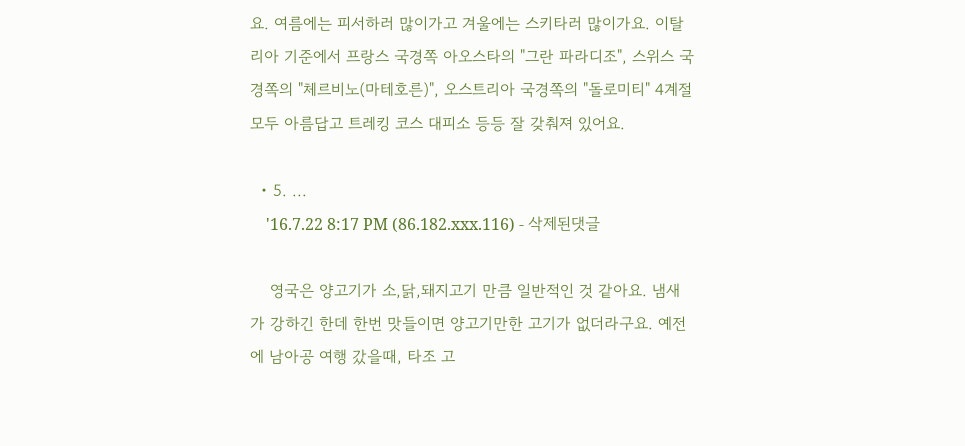요. 여름에는 피서하러 많이가고 겨울에는 스키타러 많이가요. 이탈리아 기준에서 프랑스 국경쪽 아오스타의 "그란 파라디조", 스위스 국경쪽의 "체르비노(마테호른)", 오스트리아 국경쪽의 "돌로미티" 4계절 모두 아름답고 트레킹 코스 대피소 등등 잘 갖춰져 있어요.

  • 5. ...
    '16.7.22 8:17 PM (86.182.xxx.116) - 삭제된댓글

    영국은 양고기가 소,닭,돼지고기 만큼 일반적인 것 같아요. 냄새가 강하긴 한데 한번 맛들이면 양고기만한 고기가 없더라구요. 예전에 남아공 여행 갔을때, 타조 고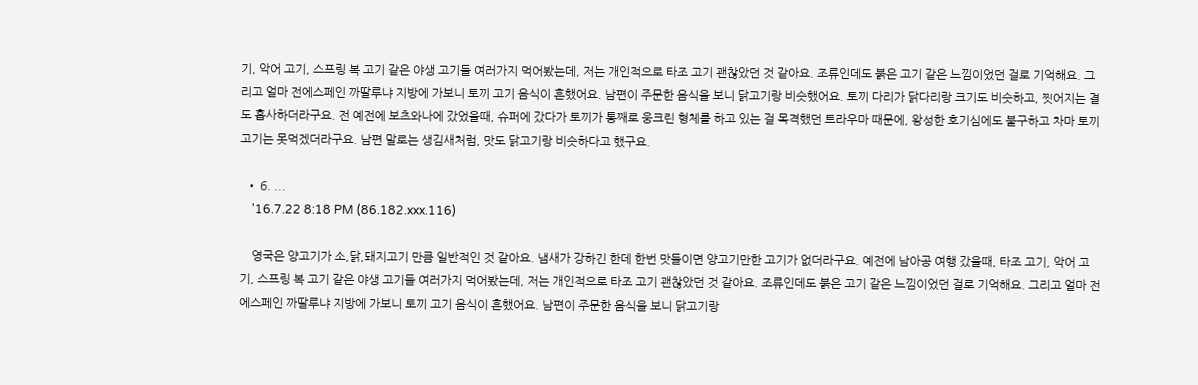기, 악어 고기, 스프링 복 고기 같은 야생 고기들 여러가지 먹어봤는데, 저는 개인적으로 타조 고기 괜찮았던 것 같아요. 조류인데도 붉은 고기 같은 느낌이었던 걸로 기억해요. 그리고 얼마 전에스페인 까딸루냐 지방에 가보니 토끼 고기 음식이 흔했어요. 남편이 주문한 음식을 보니 닭고기랑 비슷했어요. 토끼 다리가 닭다리랑 크기도 비슷하고, 찟어지는 결도 흡사하더라구요. 전 예전에 보츠와나에 갔었을때, 슈퍼에 갔다가 토끼가 통째로 웅크린 형체를 하고 있는 걸 목격했던 트라우마 때문에, 왕성한 호기심에도 불구하고 차마 토끼 고기는 못먹겠더라구요. 남편 말로는 생김새처럼, 맛도 닭고기랑 비슷하다고 했구요.

  • 6. ...
    '16.7.22 8:18 PM (86.182.xxx.116)

    영국은 양고기가 소,닭,돼지고기 만큼 일반적인 것 같아요. 냄새가 강하긴 한데 한번 맛들이면 양고기만한 고기가 없더라구요. 예전에 남아공 여행 갔을때, 타조 고기, 악어 고기, 스프링 복 고기 같은 야생 고기들 여러가지 먹어봤는데, 저는 개인적으로 타조 고기 괜찮았던 것 같아요. 조류인데도 붉은 고기 같은 느낌이었던 걸로 기억해요. 그리고 얼마 전에스페인 까딸루냐 지방에 가보니 토끼 고기 음식이 흔했어요. 남편이 주문한 음식을 보니 닭고기랑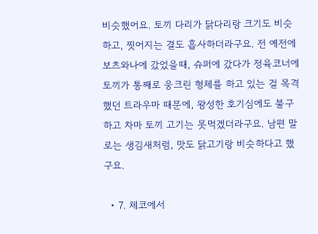비슷했어요. 토끼 다리가 닭다리랑 크기도 비슷하고, 찟어지는 결도 흡사하더라구요. 전 예전에 보츠와나에 갔었을때, 슈퍼에 갔다가 정육코너에 토끼가 통째로 웅크린 형체를 하고 있는 걸 목격했던 트라우마 때문에, 왕성한 호기심에도 불구하고 차마 토끼 고기는 못먹겠더라구요. 남편 말로는 생김새처럼, 맛도 닭고기랑 비슷하다고 했구요.

  • 7. 체코에서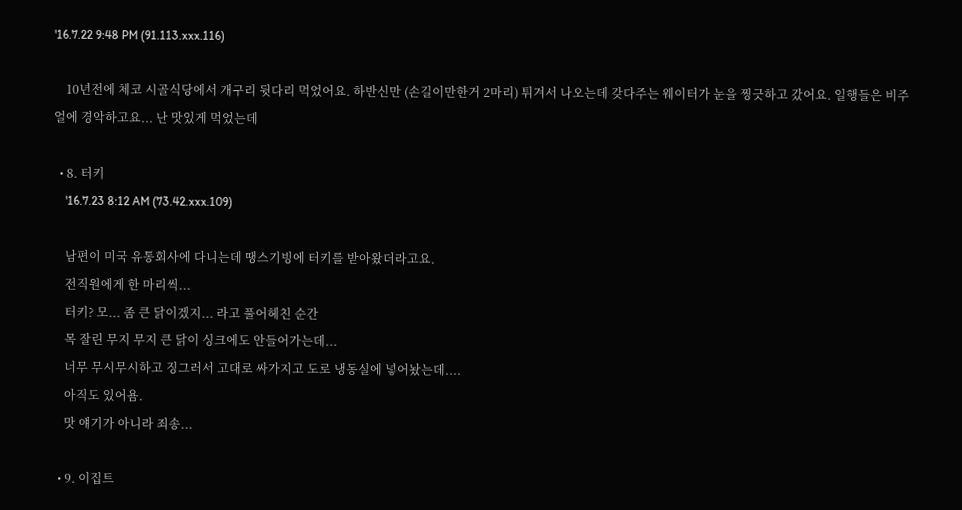'16.7.22 9:48 PM (91.113.xxx.116)

    10년전에 체코 시골식당에서 개구리 뒷다리 먹었어요. 하반신만 (손길이만한거 2마리) 튀겨서 나오는데 갖다주는 웨이터가 눈을 찡긋하고 갔어요. 일행들은 비주얼에 경악하고요... 난 맛있게 먹었는데

  • 8. 터키
    '16.7.23 8:12 AM (73.42.xxx.109)

    남편이 미국 유통회사에 다니는데 땡스기빙에 터키를 받아왔더라고요.
    전직원에게 한 마리씩...
    터키? 모... 좀 큰 닭이겠지... 라고 풀어헤친 순간
    목 잘린 무지 무지 큰 닭이 싱크에도 안들어가는데...
    너무 무시무시하고 징그러서 고대로 싸가지고 도로 냉동실에 넣어놨는데....
    아직도 있어욤.
    맛 얘기가 아니라 죄송...

  • 9. 이집트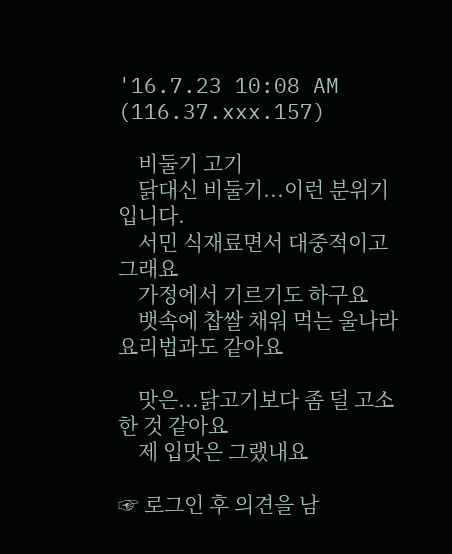'16.7.23 10:08 AM (116.37.xxx.157)

    비둘기 고기
    닭대신 비둘기...이런 분위기 입니다.
    서민 식재료면서 대중적이고 그래요
    가정에서 기르기도 하구요
    뱃속에 찹쌀 채워 먹는 울나라 요리법과도 같아요

    맛은...닭고기보다 좀 덜 고소한 것 같아요
    제 입맛은 그랬내요

☞ 로그인 후 의견을 남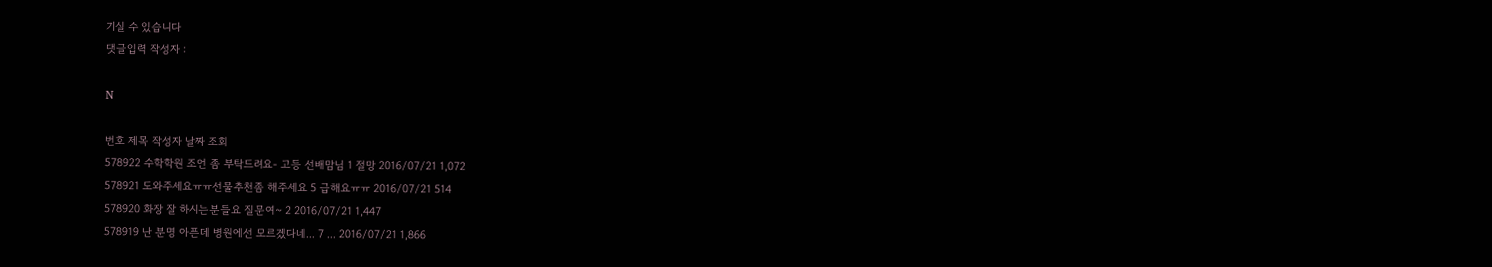기실 수 있습니다
댓글입력 작성자 :

N

번호 제목 작성자 날짜 조회
578922 수학학원 조언 좀 부탁드려요- 고등 선배맘님 1 절망 2016/07/21 1,072
578921 도와주세요ㅠㅠ선물추천좀 해주세요 5 급해요ㅠㅠ 2016/07/21 514
578920 화장 잘 하시는분들요 질문여~ 2 2016/07/21 1,447
578919 난 분명 아픈데 병원에선 모르겠다네... 7 ... 2016/07/21 1,866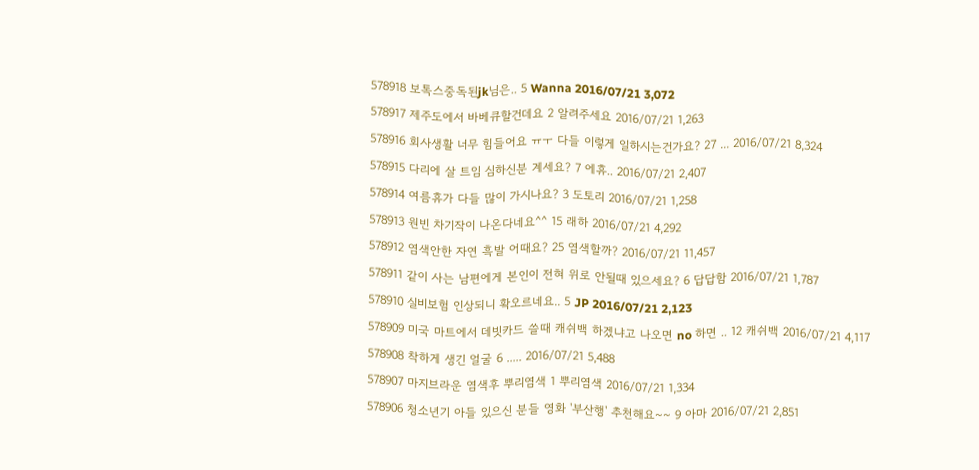578918 보톡스중독된jk님은.. 5 Wanna 2016/07/21 3,072
578917 제주도에서 바베큐할건데요 2 알려주세요 2016/07/21 1,263
578916 회사생활 너무 힘들어요 ㅠㅜ 다들 이렇게 일하시는건가요? 27 ... 2016/07/21 8,324
578915 다리에 살 트임 심하신분 계세요? 7 에휴.. 2016/07/21 2,407
578914 여름휴가 다들 많이 가시나요? 3 도토리 2016/07/21 1,258
578913 원빈 차기작이 나온다네요^^ 15 래하 2016/07/21 4,292
578912 염색안한 자연 흑발 어때요? 25 염색할까? 2016/07/21 11,457
578911 같이 사는 남편에게 본인이 전혀 위로 안될때 있으세요? 6 답답함 2016/07/21 1,787
578910 실비보험 인상되니 확오르네요.. 5 JP 2016/07/21 2,123
578909 미국 마트에서 데빗카드 쓸때 캐쉬백 하겠냐고 나오면 no 하면 .. 12 캐쉬백 2016/07/21 4,117
578908 착하게 생긴 얼굴 6 ..... 2016/07/21 5,488
578907 마지브라운 염색후 뿌리염색 1 뿌리염색 2016/07/21 1,334
578906 청소년기 아들 있으신 분들 영화 '부산행' 추천해요~~ 9 아마 2016/07/21 2,851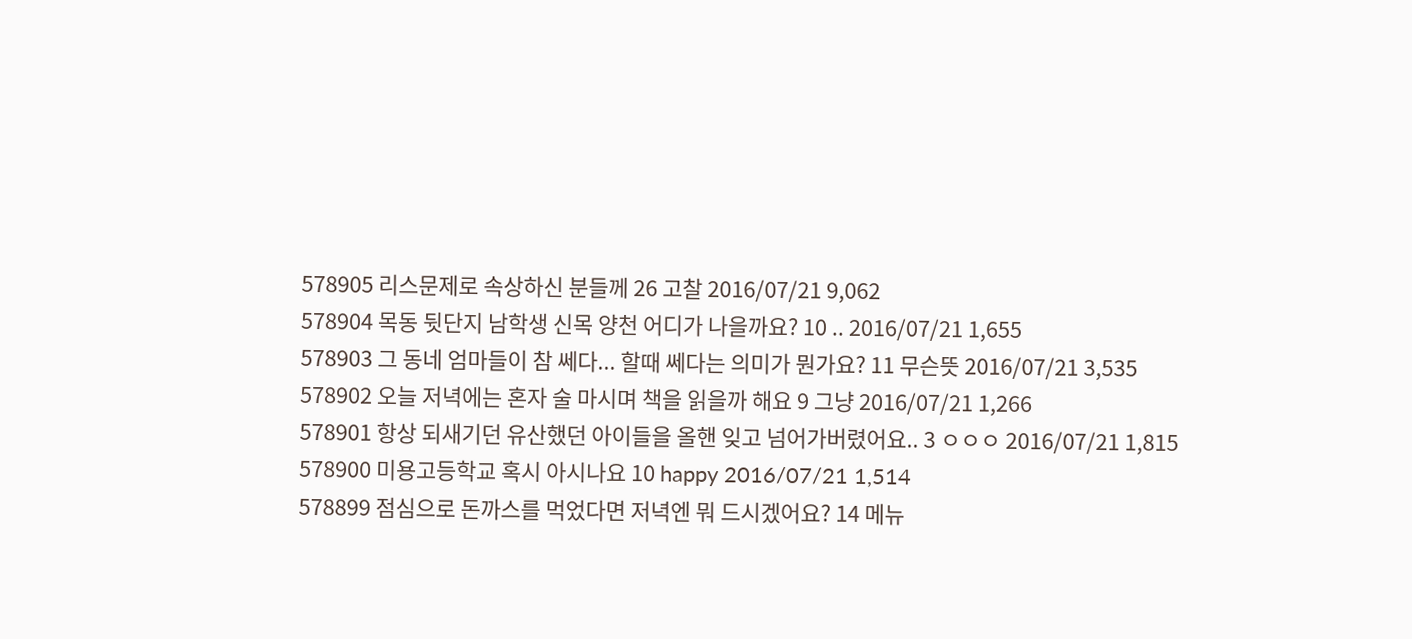578905 리스문제로 속상하신 분들께 26 고찰 2016/07/21 9,062
578904 목동 뒷단지 남학생 신목 양천 어디가 나을까요? 10 .. 2016/07/21 1,655
578903 그 동네 엄마들이 참 쎄다... 할때 쎄다는 의미가 뭔가요? 11 무슨뜻 2016/07/21 3,535
578902 오늘 저녁에는 혼자 술 마시며 책을 읽을까 해요 9 그냥 2016/07/21 1,266
578901 항상 되새기던 유산했던 아이들을 올핸 잊고 넘어가버렸어요.. 3 ㅇㅇㅇ 2016/07/21 1,815
578900 미용고등학교 혹시 아시나요 10 happy 2016/07/21 1,514
578899 점심으로 돈까스를 먹었다면 저녁엔 뭐 드시겠어요? 14 메뉴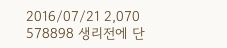2016/07/21 2,070
578898 생리전에 단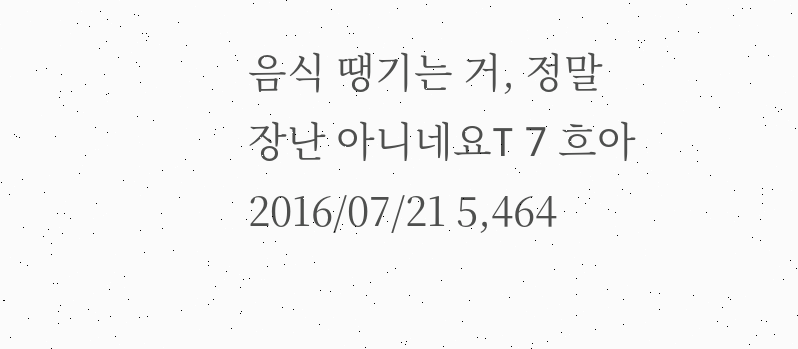음식 땡기는 거, 정말 장난 아니네요T 7 흐아 2016/07/21 5,464